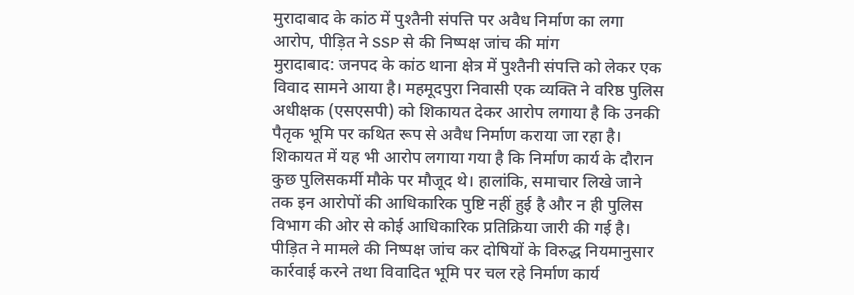मुरादाबाद के कांठ में पुश्तैनी संपत्ति पर अवैध निर्माण का लगा आरोप, पीड़ित ने SSP से की निष्पक्ष जांच की मांग
मुरादाबाद: जनपद के कांठ थाना क्षेत्र में पुश्तैनी संपत्ति को लेकर एक विवाद सामने आया है। महमूदपुरा निवासी एक व्यक्ति ने वरिष्ठ पुलिस अधीक्षक (एसएसपी) को शिकायत देकर आरोप लगाया है कि उनकी पैतृक भूमि पर कथित रूप से अवैध निर्माण कराया जा रहा है। शिकायत में यह भी आरोप लगाया गया है कि निर्माण कार्य के दौरान कुछ पुलिसकर्मी मौके पर मौजूद थे। हालांकि, समाचार लिखे जाने तक इन आरोपों की आधिकारिक पुष्टि नहीं हुई है और न ही पुलिस विभाग की ओर से कोई आधिकारिक प्रतिक्रिया जारी की गई है।
पीड़ित ने मामले की निष्पक्ष जांच कर दोषियों के विरुद्ध नियमानुसार कार्रवाई करने तथा विवादित भूमि पर चल रहे निर्माण कार्य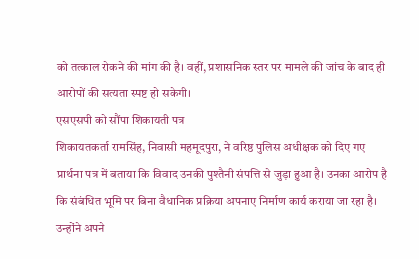को तत्काल रोकने की मांग की है। वहीं, प्रशासनिक स्तर पर मामले की जांच के बाद ही आरोपों की सत्यता स्पष्ट हो सकेगी।
एसएसपी को सौंपा शिकायती पत्र
शिकायतकर्ता रामसिंह, निवासी महमूदपुरा, ने वरिष्ठ पुलिस अधीक्षक को दिए गए प्रार्थना पत्र में बताया कि विवाद उनकी पुश्तैनी संपत्ति से जुड़ा हुआ है। उनका आरोप है कि संबंधित भूमि पर बिना वैधानिक प्रक्रिया अपनाए निर्माण कार्य कराया जा रहा है।
उन्होंने अपने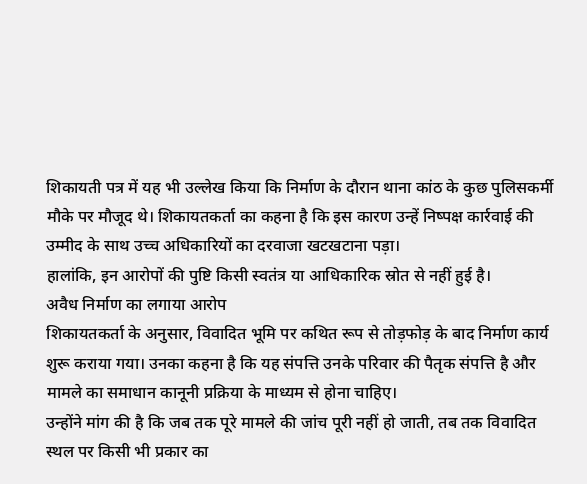शिकायती पत्र में यह भी उल्लेख किया कि निर्माण के दौरान थाना कांठ के कुछ पुलिसकर्मी मौके पर मौजूद थे। शिकायतकर्ता का कहना है कि इस कारण उन्हें निष्पक्ष कार्रवाई की उम्मीद के साथ उच्च अधिकारियों का दरवाजा खटखटाना पड़ा।
हालांकि, इन आरोपों की पुष्टि किसी स्वतंत्र या आधिकारिक स्रोत से नहीं हुई है।
अवैध निर्माण का लगाया आरोप
शिकायतकर्ता के अनुसार, विवादित भूमि पर कथित रूप से तोड़फोड़ के बाद निर्माण कार्य शुरू कराया गया। उनका कहना है कि यह संपत्ति उनके परिवार की पैतृक संपत्ति है और मामले का समाधान कानूनी प्रक्रिया के माध्यम से होना चाहिए।
उन्होंने मांग की है कि जब तक पूरे मामले की जांच पूरी नहीं हो जाती, तब तक विवादित स्थल पर किसी भी प्रकार का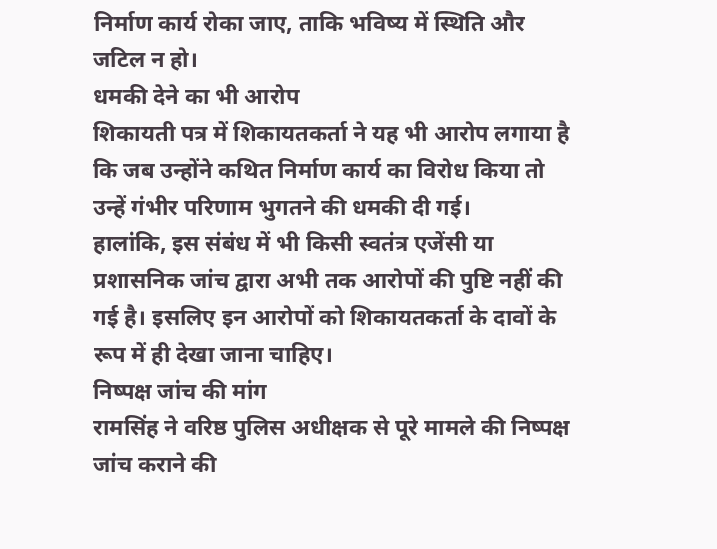निर्माण कार्य रोका जाए, ताकि भविष्य में स्थिति और जटिल न हो।
धमकी देने का भी आरोप
शिकायती पत्र में शिकायतकर्ता ने यह भी आरोप लगाया है कि जब उन्होंने कथित निर्माण कार्य का विरोध किया तो उन्हें गंभीर परिणाम भुगतने की धमकी दी गई।
हालांकि, इस संबंध में भी किसी स्वतंत्र एजेंसी या प्रशासनिक जांच द्वारा अभी तक आरोपों की पुष्टि नहीं की गई है। इसलिए इन आरोपों को शिकायतकर्ता के दावों के रूप में ही देखा जाना चाहिए।
निष्पक्ष जांच की मांग
रामसिंह ने वरिष्ठ पुलिस अधीक्षक से पूरे मामले की निष्पक्ष जांच कराने की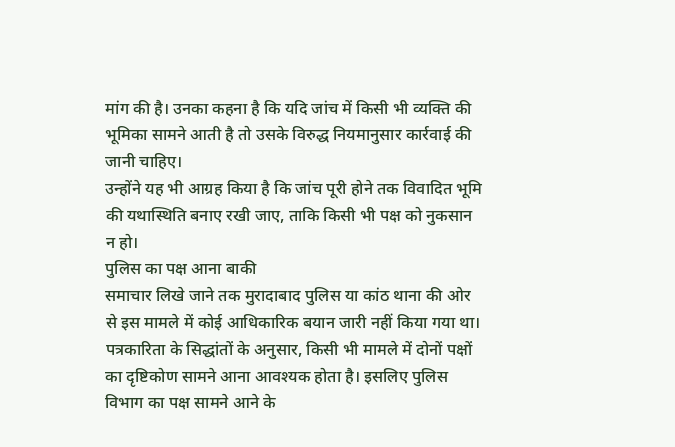मांग की है। उनका कहना है कि यदि जांच में किसी भी व्यक्ति की भूमिका सामने आती है तो उसके विरुद्ध नियमानुसार कार्रवाई की जानी चाहिए।
उन्होंने यह भी आग्रह किया है कि जांच पूरी होने तक विवादित भूमि की यथास्थिति बनाए रखी जाए, ताकि किसी भी पक्ष को नुकसान न हो।
पुलिस का पक्ष आना बाकी
समाचार लिखे जाने तक मुरादाबाद पुलिस या कांठ थाना की ओर से इस मामले में कोई आधिकारिक बयान जारी नहीं किया गया था।
पत्रकारिता के सिद्धांतों के अनुसार, किसी भी मामले में दोनों पक्षों का दृष्टिकोण सामने आना आवश्यक होता है। इसलिए पुलिस विभाग का पक्ष सामने आने के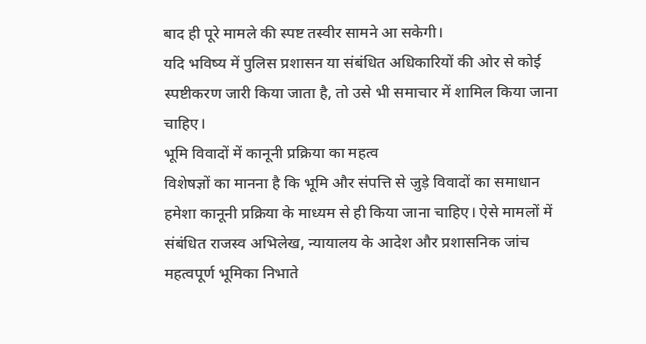बाद ही पूरे मामले की स्पष्ट तस्वीर सामने आ सकेगी।
यदि भविष्य में पुलिस प्रशासन या संबंधित अधिकारियों की ओर से कोई स्पष्टीकरण जारी किया जाता है, तो उसे भी समाचार में शामिल किया जाना चाहिए।
भूमि विवादों में कानूनी प्रक्रिया का महत्व
विशेषज्ञों का मानना है कि भूमि और संपत्ति से जुड़े विवादों का समाधान हमेशा कानूनी प्रक्रिया के माध्यम से ही किया जाना चाहिए। ऐसे मामलों में संबंधित राजस्व अभिलेख, न्यायालय के आदेश और प्रशासनिक जांच महत्वपूर्ण भूमिका निभाते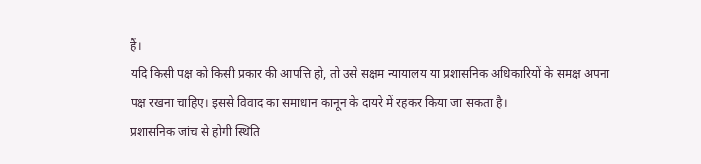हैं।
यदि किसी पक्ष को किसी प्रकार की आपत्ति हो, तो उसे सक्षम न्यायालय या प्रशासनिक अधिकारियों के समक्ष अपना पक्ष रखना चाहिए। इससे विवाद का समाधान कानून के दायरे में रहकर किया जा सकता है।
प्रशासनिक जांच से होगी स्थिति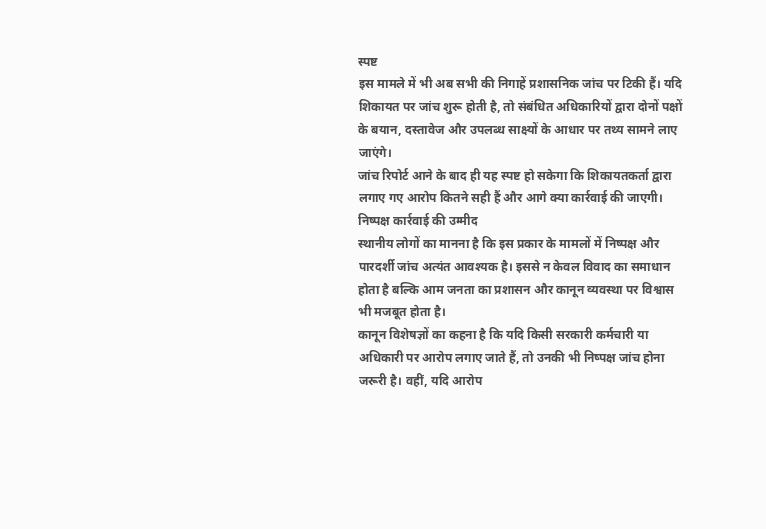स्पष्ट
इस मामले में भी अब सभी की निगाहें प्रशासनिक जांच पर टिकी हैं। यदि शिकायत पर जांच शुरू होती है, तो संबंधित अधिकारियों द्वारा दोनों पक्षों के बयान, दस्तावेज और उपलब्ध साक्ष्यों के आधार पर तथ्य सामने लाए जाएंगे।
जांच रिपोर्ट आने के बाद ही यह स्पष्ट हो सकेगा कि शिकायतकर्ता द्वारा लगाए गए आरोप कितने सही हैं और आगे क्या कार्रवाई की जाएगी।
निष्पक्ष कार्रवाई की उम्मीद
स्थानीय लोगों का मानना है कि इस प्रकार के मामलों में निष्पक्ष और पारदर्शी जांच अत्यंत आवश्यक है। इससे न केवल विवाद का समाधान होता है बल्कि आम जनता का प्रशासन और कानून व्यवस्था पर विश्वास भी मजबूत होता है।
कानून विशेषज्ञों का कहना है कि यदि किसी सरकारी कर्मचारी या अधिकारी पर आरोप लगाए जाते हैं, तो उनकी भी निष्पक्ष जांच होना जरूरी है। वहीं, यदि आरोप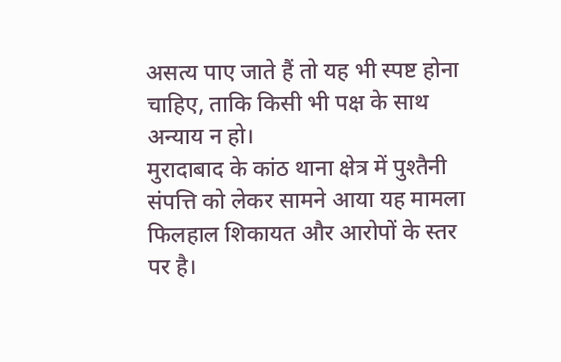असत्य पाए जाते हैं तो यह भी स्पष्ट होना चाहिए, ताकि किसी भी पक्ष के साथ अन्याय न हो।
मुरादाबाद के कांठ थाना क्षेत्र में पुश्तैनी संपत्ति को लेकर सामने आया यह मामला फिलहाल शिकायत और आरोपों के स्तर पर है।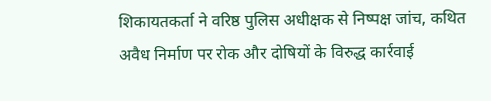शिकायतकर्ता ने वरिष्ठ पुलिस अधीक्षक से निष्पक्ष जांच, कथित अवैध निर्माण पर रोक और दोषियों के विरुद्ध कार्रवाई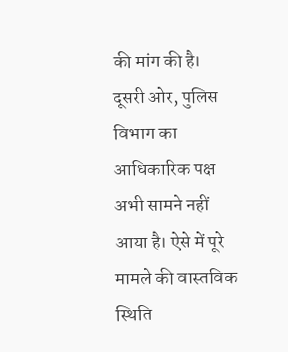की मांग की है।
दूसरी ओर, पुलिस विभाग का आधिकारिक पक्ष अभी सामने नहीं आया है। ऐसे में पूरे मामले की वास्तविक स्थिति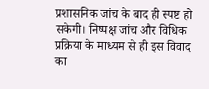प्रशासनिक जांच के बाद ही स्पष्ट हो सकेगी। निष्पक्ष जांच और विधिक प्रक्रिया के माध्यम से ही इस विवाद का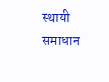स्थायी समाधान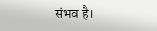संभव है।